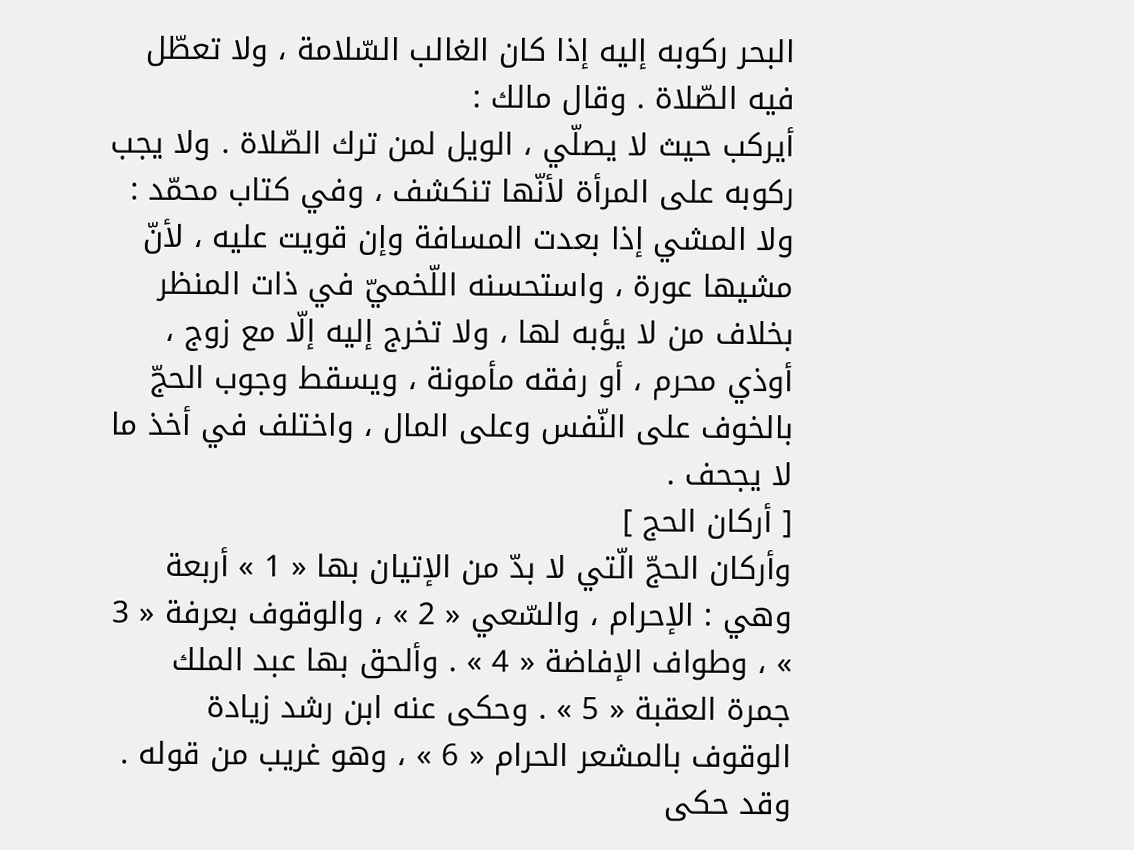البحر ركوبه إليه إذا كان الغالب السّلامة ، ولا تعطّل فيه الصّلاة . وقال مالك :
أيركب حيث لا يصلّي ، الويل لمن ترك الصّلاة . ولا يجب ركوبه على المرأة لأنّها تنكشف ، وفي كتاب محمّد : ولا المشي إذا بعدت المسافة وإن قويت عليه ، لأنّ مشيها عورة ، واستحسنه اللّخميّ في ذات المنظر بخلاف من لا يؤبه لها ، ولا تخرج إليه إلّا مع زوج ، أوذي محرم ، أو رفقه مأمونة ، ويسقط وجوب الحجّ بالخوف على النّفس وعلى المال ، واختلف في أخذ ما لا يجحف .
[ أركان الحج ]
وأركان الحجّ الّتي لا بدّ من الإتيان بها « 1 » أربعة وهي : الإحرام ، والسّعي « 2 » ، والوقوف بعرفة « 3 » ، وطواف الإفاضة « 4 » . وألحق بها عبد الملك جمرة العقبة « 5 » . وحكى عنه ابن رشد زيادة الوقوف بالمشعر الحرام « 6 » ، وهو غريب من قوله . وقد حكى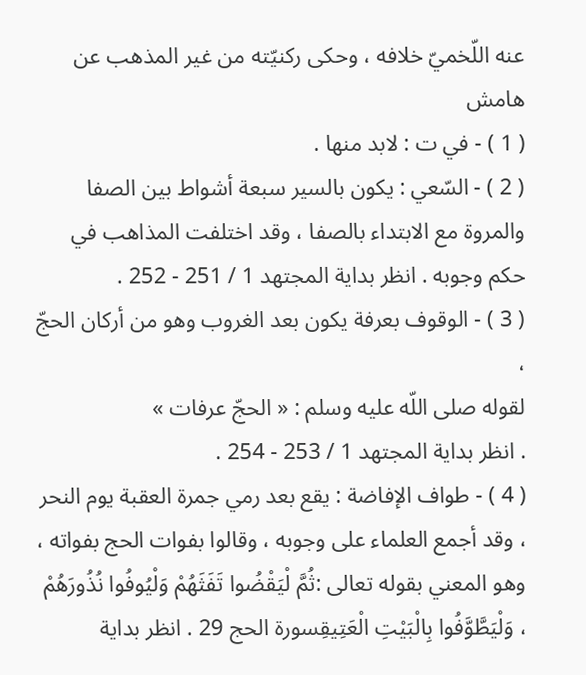عنه اللّخميّ خلافه ، وحكى ركنيّته من غير المذهب عن
هامش
( 1 ) - في ت : لابد منها .
( 2 ) - السّعي : يكون بالسير سبعة أشواط بين الصفا والمروة مع الابتداء بالصفا ، وقد اختلفت المذاهب في حكم وجوبه . انظر بداية المجتهد 1 / 251 - 252 .
( 3 ) - الوقوف بعرفة يكون بعد الغروب وهو من أركان الحجّ ،
لقوله صلى اللّه عليه وسلم : « الحجّ عرفات »
. انظر بداية المجتهد 1 / 253 - 254 .
( 4 ) - طواف الإفاضة : يقع بعد رمي جمرة العقبة يوم النحر ، وقد أجمع العلماء على وجوبه ، وقالوا بفوات الحج بفواته ، وهو المعني بقوله تعالى :ثُمَّ لْيَقْضُوا تَفَثَهُمْ وَلْيُوفُوا نُذُورَهُمْ ، وَلْيَطَّوَّفُوا بِالْبَيْتِ الْعَتِيقِسورة الحج 29 . انظر بداية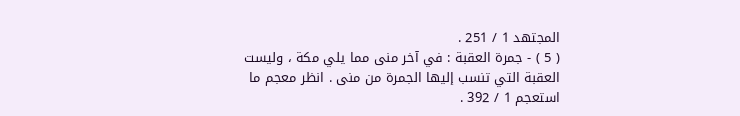المجتهد 1 / 251 .
( 5 ) - جمرة العقبة : في آخر منى مما يلي مكة ، وليست العقبة التي تنسب إليها الجمرة من منى . انظر معجم ما استعجم 1 / 392 .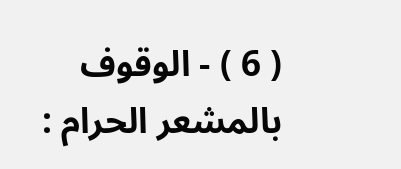( 6 ) - الوقوف بالمشعر الحرام :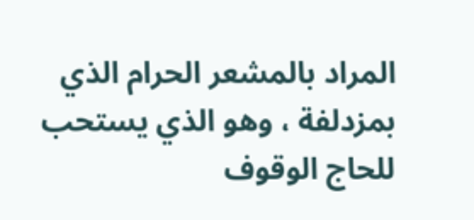المراد بالمشعر الحرام الذي بمزدلفة ، وهو الذي يستحب للحاج الوقوف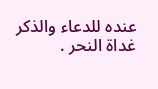عنده للدعاء والذكر غداة النحر .